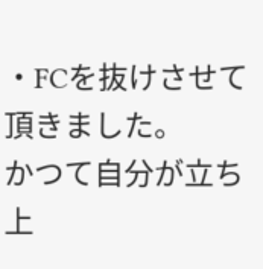・FCを抜けさせて頂きました。
かつて自分が立ち上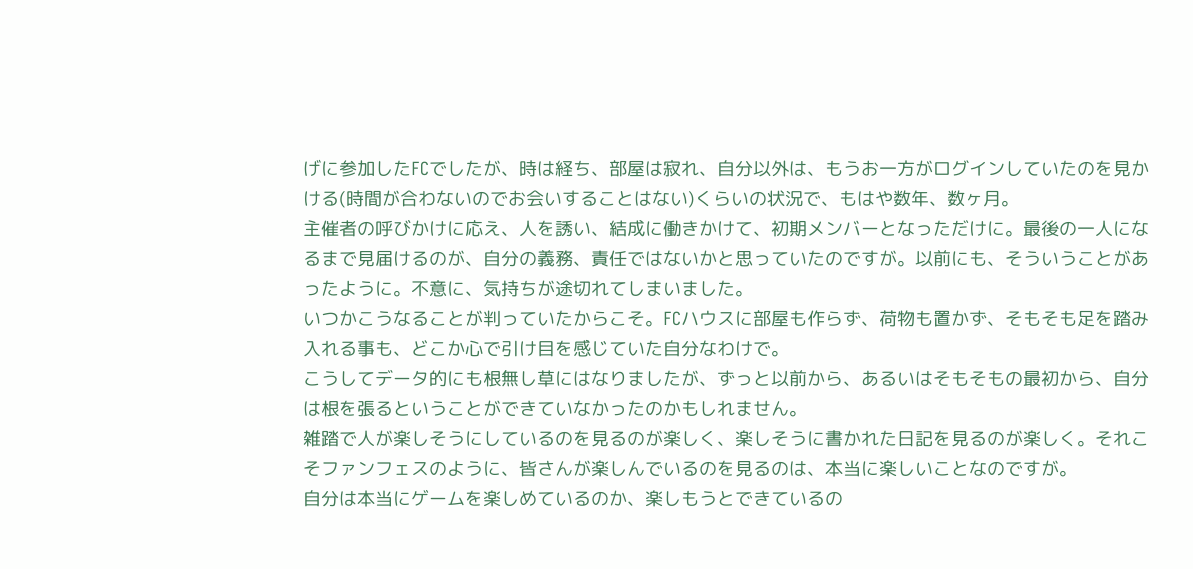げに参加したFCでしたが、時は経ち、部屋は寂れ、自分以外は、もうお一方がログインしていたのを見かける(時間が合わないのでお会いすることはない)くらいの状況で、もはや数年、数ヶ月。
主催者の呼びかけに応え、人を誘い、結成に働きかけて、初期メンバーとなっただけに。最後の一人になるまで見届けるのが、自分の義務、責任ではないかと思っていたのですが。以前にも、そういうことがあったように。不意に、気持ちが途切れてしまいました。
いつかこうなることが判っていたからこそ。FCハウスに部屋も作らず、荷物も置かず、そもそも足を踏み入れる事も、どこか心で引け目を感じていた自分なわけで。
こうしてデータ的にも根無し草にはなりましたが、ずっと以前から、あるいはそもそもの最初から、自分は根を張るということができていなかったのかもしれません。
雑踏で人が楽しそうにしているのを見るのが楽しく、楽しそうに書かれた日記を見るのが楽しく。それこそファンフェスのように、皆さんが楽しんでいるのを見るのは、本当に楽しいことなのですが。
自分は本当にゲームを楽しめているのか、楽しもうとできているの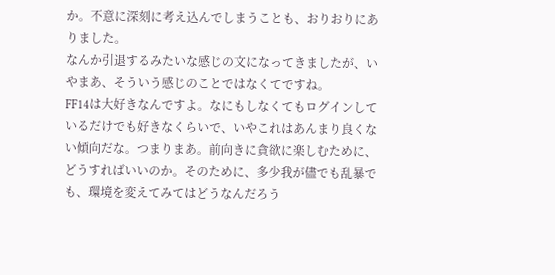か。不意に深刻に考え込んでしまうことも、おりおりにありました。
なんか引退するみたいな感じの文になってきましたが、いやまあ、そういう感じのことではなくてですね。
FF14は大好きなんですよ。なにもしなくてもログインしているだけでも好きなくらいで、いやこれはあんまり良くない傾向だな。つまりまあ。前向きに貪欲に楽しむために、どうすればいいのか。そのために、多少我が儘でも乱暴でも、環境を変えてみてはどうなんだろう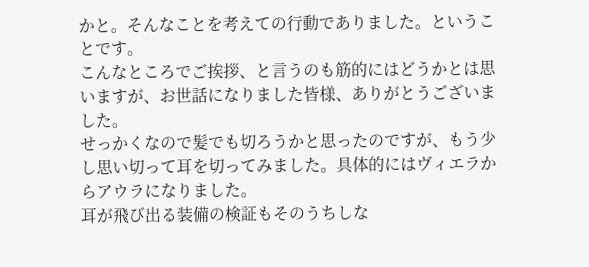かと。そんなことを考えての行動でありました。ということです。
こんなところでご挨拶、と言うのも筋的にはどうかとは思いますが、お世話になりました皆様、ありがとうございました。
せっかくなので髪でも切ろうかと思ったのですが、もう少し思い切って耳を切ってみました。具体的にはヴィエラからアウラになりました。
耳が飛び出る装備の検証もそのうちしな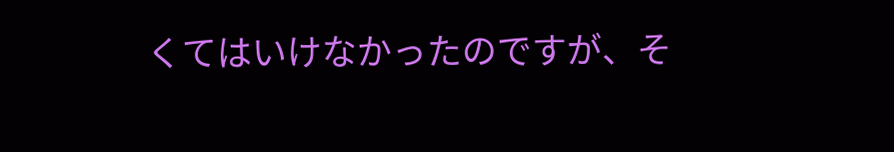くてはいけなかったのですが、そ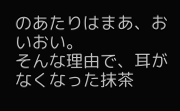のあたりはまあ、おいおい。
そんな理由で、耳がなくなった抹茶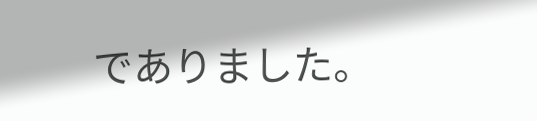でありました。